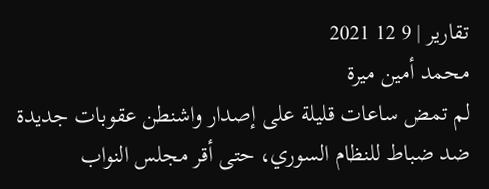تقارير | 9 12 2021
محمد أمين ميرة
لم تمض ساعات قليلة على إصدار واشنطن عقوبات جديدة ضد ضباط للنظام السوري، حتى أقر مجلس النواب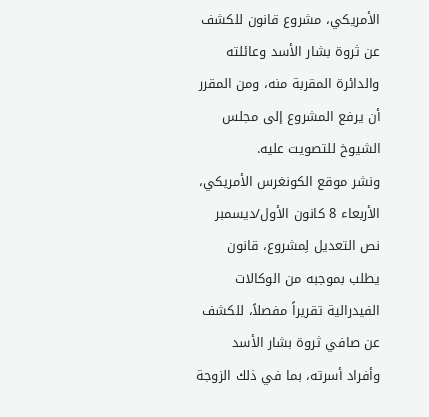الأمريكي، مشروع قانون للكشف عن ثروة بشار الأسد وعائلته والدائرة المقربة منه، ومن المقرر أن يرفع المشروع إلى مجلس الشيوخ للتصويت عليه.
ونشر موقع الكونغرس الأمريكي، الأربعاء 8 كانون الأول/ديسمبر نص التعديل لِمشروع، قانون يطلب بموجبه من الوكالات الفيدرالية تقريراً مفصلاً، للكشف عن صافي ثروة بشار الأسد وأفراد أسرته، بما في ذلك الزوجة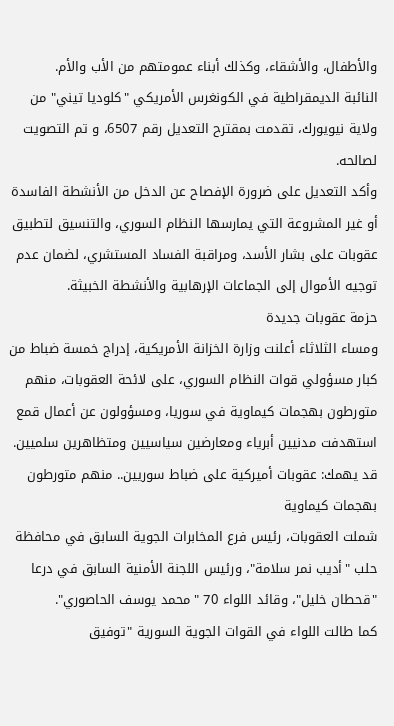والأطفال، والأشقاء، وكذلك أبناء عمومتهم من الأب والأم.
النائبة الديمقراطية في الكونغرس الأمريكي "كلوديا تيني" من ولاية نيويورك، تقدمت بمقترح التعديل رقم 6507، و تم التصويت لصالحه.
وأكد التعديل على ضرورة الإفصاح عن الدخل من الأنشطة الفاسدة أو غير المشروعة التي يمارسها النظام السوري، والتنسيق لتطبيق عقوبات على بشار الأسد، ومراقبة الفساد المستشري، لضمان عدم توجيه الأموال إلى الجماعات الإرهابية والأنشطة الخبيثة.
حزمة عقوبات جديدة
ومساء الثلاثاء أعلنت وزارة الخزانة الأمريكية، إدراج خمسة ضباط من كبار مسؤولي قوات النظام السوري، على لائحة العقوبات، منهم متورطون بهجمات كيماوية في سوريا، ومسؤولون عن أعمال قمع استهدفت مدنيين أبرياء ومعارضين سياسيين ومتظاهرين سلميين.
قد يهمك: عقوبات أميركية على ضباط سوريين.. منهم متورطون بهجمات كيماوية
شملت العقوبات، رئيس فرع المخابرات الجوية السابق في محافظة حلب "أديب نمر سلامة"، ورئيس اللجنة الأمنية السابق في درعا "قحطان خليل"، وقائد اللواء 70 "محمد يوسف الحاصوري".
كما طالت اللواء في القوات الجوية السورية "توفيق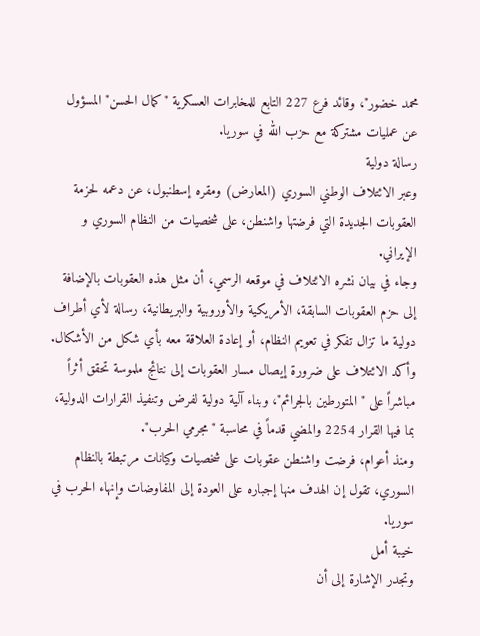محمد خضور"، وقائد فرع 227 التابع للمخابرات العسكرية "كمال الحسن" المسؤول عن عمليات مشتركة مع حزب الله في سوريا.
رسالة دولية
وعبر الائتلاف الوطني السوري (المعارض) ومقره إسطنبول، عن دعمه لحزمة العقوبات الجديدة التي فرضتها واشنطن، على شخصيات من النظام السوري و الإيراني.
وجاء في بيان نشره الائتلاف في موقعه الرسمي، أن مثل هذه العقوبات بالإضافة إلى حزم العقوبات السابقة، الأمريكية والأوروبية والبريطانية، رسالة لأي أطراف دولية ما تزال تفكر في تعويم النظام، أو إعادة العلاقة معه بأي شكل من الأشكال.
وأكد الائتلاف على ضرورة إيصال مسار العقوبات إلى نتائج ملموسة تحقق أثراً مباشراً على "المتورطين بالجرائم"، وبناء آلية دولية لفرض وتنفيذ القرارات الدولية، بما فيها القرار 2254 والمضي قدماً في محاسبة "مجرمي الحرب".
ومنذ أعوام، فرضت واشنطن عقوبات على شخصيات وكيانات مرتبطة بالنظام السوري، تقول إن الهدف منها إجباره على العودة إلى المفاوضات وإنهاء الحرب في سوريا.
خيبة أمل
وتجدر الإشارة إلى أن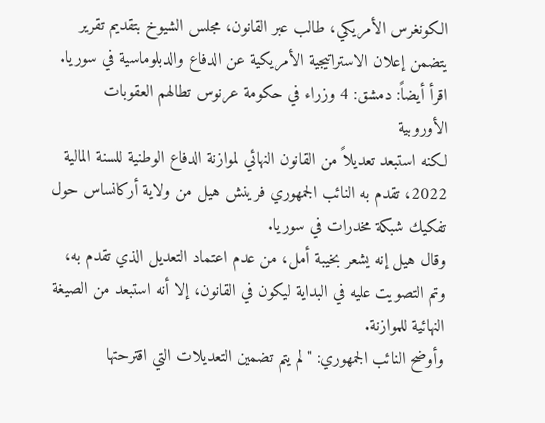الكونغرس الأمريكي، طالب عبر القانون، مجلس الشيوخ بتقديم تقرير يتضمن إعلان الاستراتيجية الأمريكية عن الدفاع والدبلوماسية في سوريا.
اقرأ أيضاً: دمشق: 4 وزراء في حكومة عرنوس تطالهم العقوبات الأوروبية
لكنه استبعد تعديلاً من القانون النهائي لموازنة الدفاع الوطنية للسنة المالية 2022، تقدم به النائب الجمهوري فرينش هيل من ولاية أركانساس حول تفكيك شبكة مخدرات في سوريا.
وقال هيل إنه يشعر بخيبة أمل، من عدم اعتماد التعديل الذي تقدم به، وتم التصويت عليه في البداية ليكون في القانون، إلا أنه استبعد من الصيغة النهائية للموازنة.
وأوضح النائب الجمهوري: "لم يتم تضمين التعديلات التي اقترحتها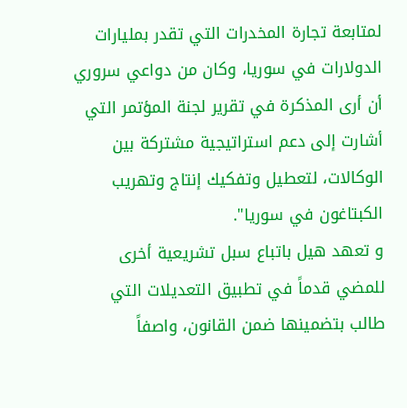لمتابعة تجارة المخدرات التي تقدر بمليارات الدولارات في سوريا، وكان من دواعي سروري أن أرى المذكرة في تقرير لجنة المؤتمر التي أشارت إلى دعم استراتيجية مشتركة بين الوكالات، لتعطيل وتفكيك إنتاج وتهريب الكبتاغون في سوريا".
و تعهد هيل باتباع سبل تشريعية أخرى للمضي قدماً في تطبيق التعديلات التي طالب بتضمينها ضمن القانون، واصفاً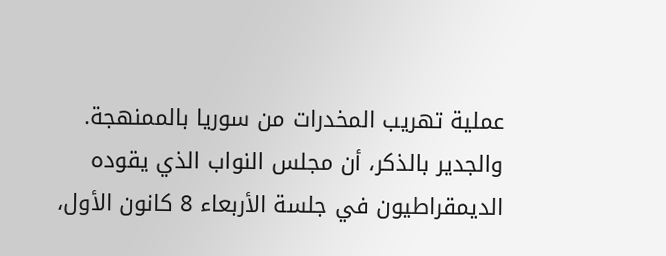عملية تهريب المخدرات من سوريا بالممنهجة.
والجدير بالذكر، أن مجلس النواب الذي يقوده الديمقراطيون في جلسة الأربعاء 8 كانون الأول،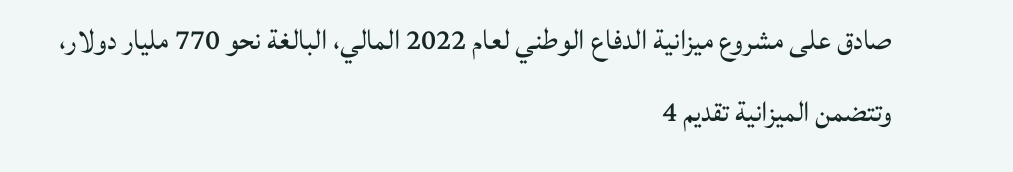صادق على مشروع ميزانية الدفاع الوطني لعام 2022 المالي، البالغة نحو 770 مليار دولار، وتتضمن الميزانية تقديم 4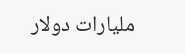مليارات دولار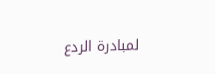لمبادرة الردع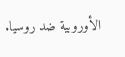الأوروبية ضد روسيا.